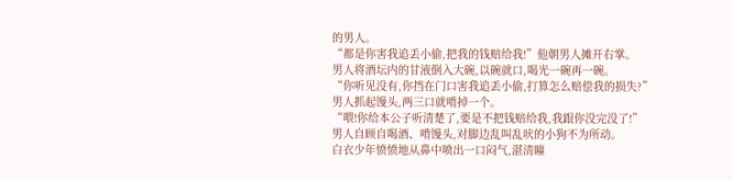的男人。
“都是你害我追丢小偷,把我的钱赔给我!”他朝男人摊开右掌。
男人将酒坛内的甘液倒入大碗,以碗就口,喝光一碗再一碗。
“你听见没有,你挡在门口害我追丢小偷,打算怎么赔偿我的损失?”
男人抓起馒头,两三口就啃掉一个。
“喂!你给本公子听清楚了,要是不把钱赔给我,我跟你没完没了!”
男人自顾自喝酒、啃馒头,对脚边乱叫乱吠的小狗不为所动。
白衣少年愤愤地从鼻中喷出一口闷气,湛清瞳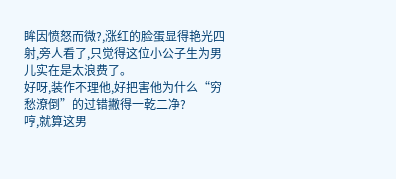眸因愤怒而微?,涨红的脸蛋显得艳光四射,旁人看了,只觉得这位小公子生为男儿实在是太浪费了。
好呀,装作不理他,好把害他为什么“穷愁潦倒”的过错撇得一乾二净?
哼,就算这男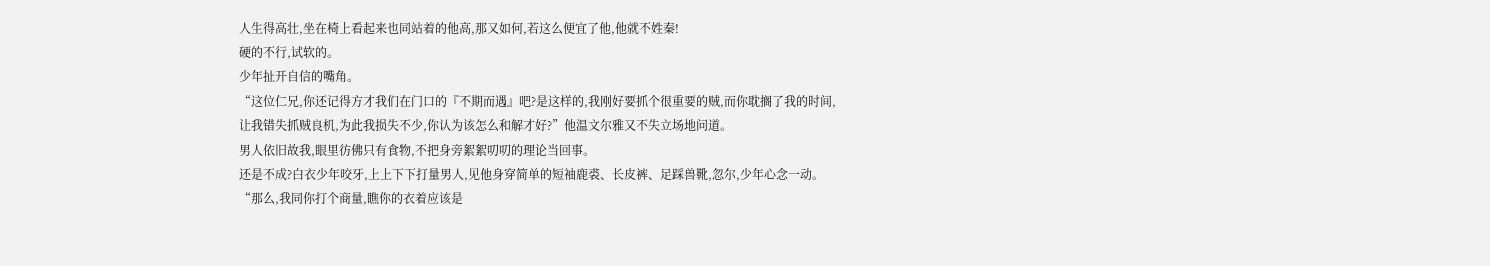人生得高壮,坐在椅上看起来也同站着的他高,那又如何,若这么便宜了他,他就不姓秦!
硬的不行,试软的。
少年扯开自信的嘴角。
“这位仁兄,你还记得方才我们在门口的『不期而遇』吧?是这样的,我刚好要抓个很重要的贼,而你耽搁了我的时间,让我错失抓贼良机,为此我损失不少,你认为该怎么和解才好?”他温文尔雅又不失立场地问道。
男人依旧故我,眼里彷佛只有食物,不把身旁絮絮叨叨的理论当回事。
还是不成?白衣少年咬牙,上上下下打量男人,见他身穿简单的短袖鹿裘、长皮裤、足踩兽靴,忽尔,少年心念一动。
“那么,我同你打个商量,瞧你的衣着应该是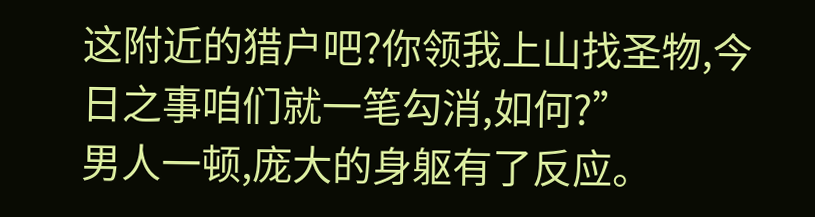这附近的猎户吧?你领我上山找圣物,今日之事咱们就一笔勾消,如何?”
男人一顿,庞大的身躯有了反应。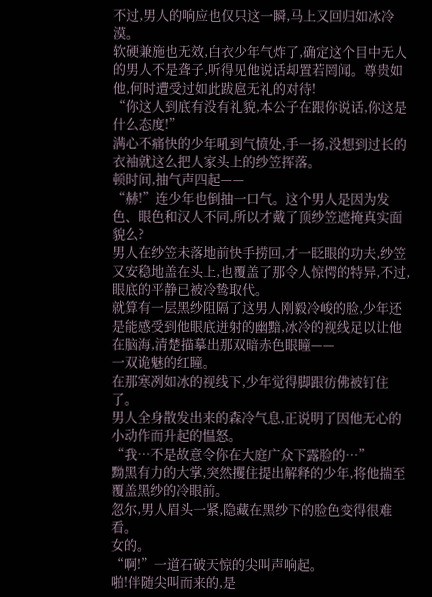不过,男人的响应也仅只这一瞬,马上又回归如冰冷漠。
软硬兼施也无效,白衣少年气炸了,确定这个目中无人的男人不是聋子,听得见他说话却置若罔闻。尊贵如他,何时遭受过如此跋扈无礼的对待!
“你这人到底有没有礼貌,本公子在跟你说话,你这是什么态度!”
满心不痛快的少年吼到气愤处,手一扬,没想到过长的衣袖就这么把人家头上的纱笠挥落。
顿时间,抽气声四起——
“赫!”连少年也倒抽一口气。这个男人是因为发色、眼色和汉人不同,所以才戴了顶纱笠遮掩真实面貌么?
男人在纱笠未落地前快手捞回,才一眨眼的功夫,纱笠又安稳地盖在头上,也覆盖了那令人惊愕的特异,不过,眼底的平静已被冷鸷取代。
就算有一层黑纱阻隔了这男人刚毅冷峻的脸,少年还是能感受到他眼底迸射的幽黯,冰冷的视线足以让他在脑海,清楚描摹出那双暗赤色眼瞳——
一双诡魅的红瞳。
在那寒冽如冰的视线下,少年觉得脚跟彷佛被钉住了。
男人全身散发出来的森冷气息,正说明了因他无心的小动作而升起的愠怒。
“我…不是故意令你在大庭广众下露脸的…”
黝黑有力的大掌,突然攫住提出解释的少年,将他揣至覆盖黑纱的冷眼前。
忽尔,男人眉头一紧,隐藏在黑纱下的脸色变得很难看。
女的。
“啊!”一道石破天惊的尖叫声响起。
啪!伴随尖叫而来的,是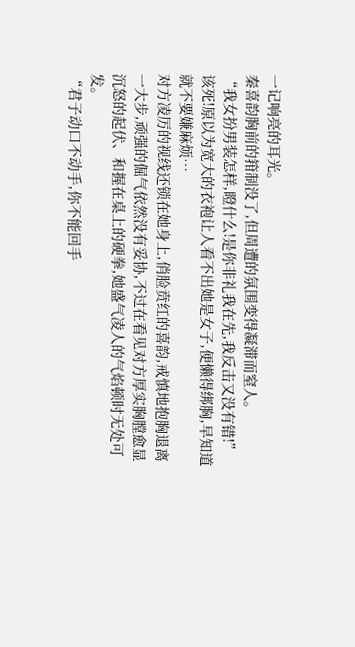一记响亮的耳光。
秦喜韵胸前的箝制没了,但周遭的氛围变得凝滞而窒人。
“我女扮男装怎样,瞪什么!是你非礼我在先,我反击又没有错!”
该死!原以为宽大的衣袍让人看不出她是女子,便懒得绑胸,早知道就不要嫌麻烦…
对方凌厉的视线还锁在她身上,俏脸贲红的喜韵,戒慎地抱胸退离一大步,顽强的倔气依然没有妥协,不过在看见对方厚实胸膛愈显沉怒的起伏、和握在桌上的硬拳,她盛气凌人的气焰顿时无处可发。
“君子动口不动手,你不能回手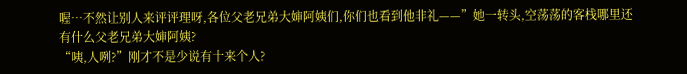喔…不然让别人来评评理呀,各位父老兄弟大婶阿姨们,你们也看到他非礼——”她一转头,空荡荡的客栈哪里还有什么父老兄弟大婶阿姨?
“咦,人咧?”刚才不是少说有十来个人?